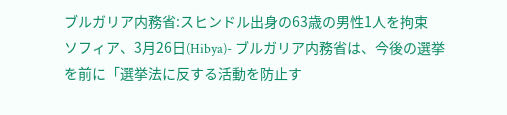ブルガリア内務省:スヒンドル出身の63歳の男性1人を拘束
ソフィア、3月26日(Hibya)- ブルガリア内務省は、今後の選挙を前に「選挙法に反する活動を防止す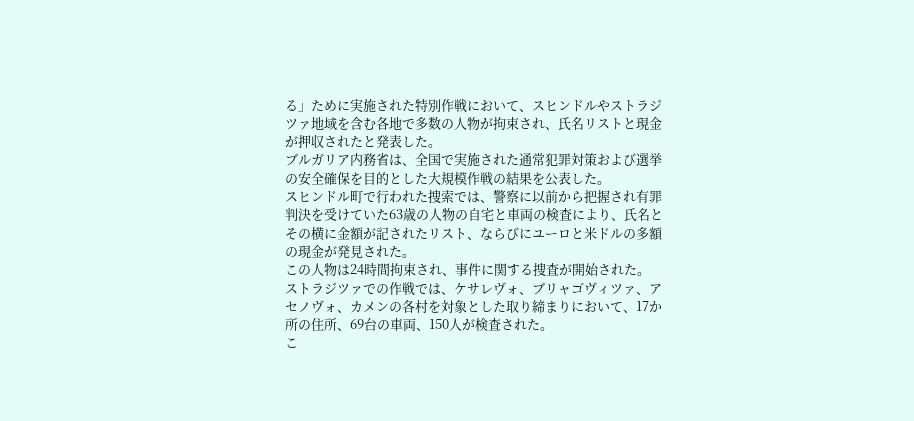る」ために実施された特別作戦において、スヒンドルやストラジツァ地域を含む各地で多数の人物が拘束され、氏名リストと現金が押収されたと発表した。
ブルガリア内務省は、全国で実施された通常犯罪対策および選挙の安全確保を目的とした大規模作戦の結果を公表した。
スヒンドル町で行われた捜索では、警察に以前から把握され有罪判決を受けていた63歳の人物の自宅と車両の検査により、氏名とその横に金額が記されたリスト、ならびにユーロと米ドルの多額の現金が発見された。
この人物は24時間拘束され、事件に関する捜査が開始された。
ストラジツァでの作戦では、ケサレヴォ、ブリャゴヴィツァ、アセノヴォ、カメンの各村を対象とした取り締まりにおいて、17か所の住所、69台の車両、150人が検査された。
こ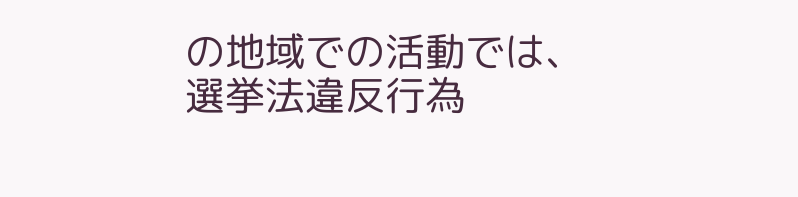の地域での活動では、選挙法違反行為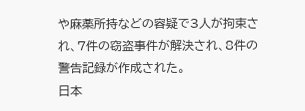や麻薬所持などの容疑で3人が拘束され、7件の窃盗事件が解決され、8件の警告記録が作成された。
日本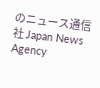のニュース通信社 Japan News Agency